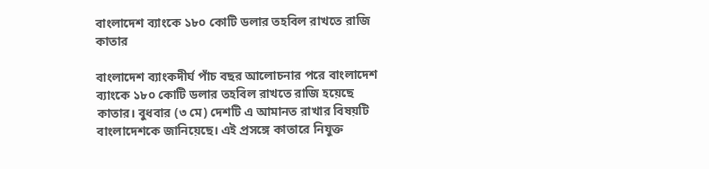বাংলাদেশ ব্যাংকে ১৮০ কোটি ডলার তহবিল রাখতে রাজি কাতার

বাংলাদেশ ব্যাংকদীর্ঘ পাঁচ বছর আলোচনার পরে বাংলাদেশ ব্যাংকে ১৮০ কোটি ডলার তহবিল রাখতে রাজি হয়েছে কাতার। বুধবার (৩ মে) দেশটি এ আমানত রাখার বিষয়টি বাংলাদেশকে জানিয়েছে। এই প্রসঙ্গে কাতারে নিযুক্ত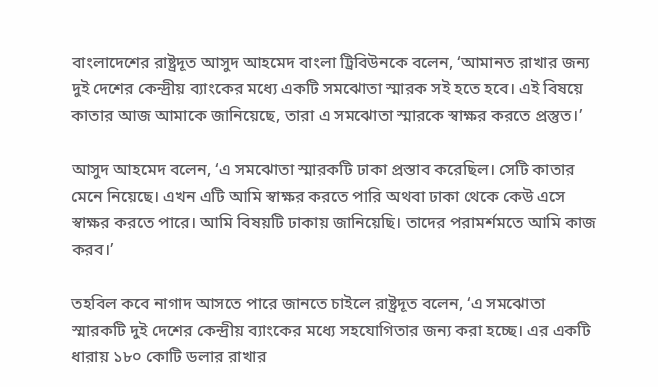বাংলাদেশের রাষ্ট্রদূত আসুদ আহমেদ বাংলা ট্রিবিউনকে বলেন, ‘আমানত রাখার জন্য দুই দেশের কেন্দ্রীয় ব্যাংকের মধ্যে একটি সমঝোতা স্মারক সই হতে হবে। এই বিষয়ে কাতার আজ আমাকে জানিয়েছে, তারা এ সমঝোতা স্মারকে স্বাক্ষর করতে প্রস্তুত।’

আসুদ আহমেদ বলেন, ‘এ সমঝোতা স্মারকটি ঢাকা প্রস্তাব করেছিল। সেটি কাতার মেনে নিয়েছে। এখন এটি আমি স্বাক্ষর করতে পারি অথবা ঢাকা থেকে কেউ এসে স্বাক্ষর করতে পারে। আমি বিষয়টি ঢাকায় জানিয়েছি। তাদের পরামর্শমতে আমি কাজ করব।’

তহবিল কবে নাগাদ আসতে পারে জানতে চাইলে রাষ্ট্রদূত বলেন, ‘এ সমঝোতা স্মারকটি দুই দেশের কেন্দ্রীয় ব্যাংকের মধ্যে সহযোগিতার জন্য করা হচ্ছে। এর একটি ধারায় ১৮০ কোটি ডলার রাখার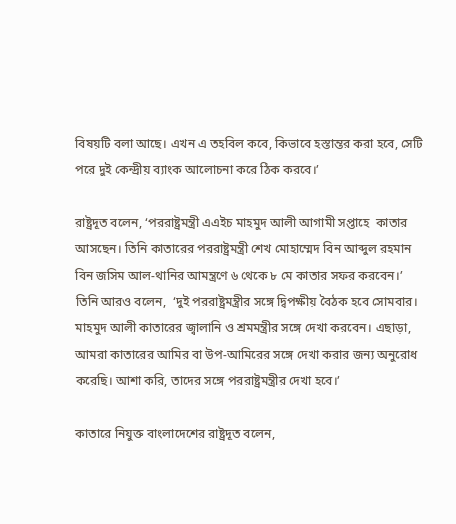বিষয়টি বলা আছে। এখন এ তহবিল কবে, কিভাবে হস্তান্তর করা হবে, সেটি পরে দুই কেন্দ্রীয় ব্যাংক আলোচনা করে ঠিক করবে।’

রাষ্ট্রদূত বলেন, ‘পররাষ্ট্রমন্ত্রী এএইচ মাহমুদ আলী আগামী সপ্তাহে  কাতার আসছেন। তিনি কাতারের পররাষ্ট্রমন্ত্রী শেখ মোহাম্মেদ বিন আব্দুল রহমান বিন জসিম আল-থানির আমন্ত্রণে ৬ থেকে ৮ মে কাতার সফর করবেন।’ তিনি আরও বলেন,  ‘দুই পররাষ্ট্রমন্ত্রীর সঙ্গে দ্বিপক্ষীয় বৈঠক হবে সোমবার। মাহমুদ আলী কাতারের জ্বালানি ও শ্রমমন্ত্রীর সঙ্গে দেখা করবেন। এছাড়া, আমরা কাতারের আমির বা উপ-আমিরের সঙ্গে দেখা করার জন্য অনুরোধ করেছি। আশা করি, তাদের সঙ্গে পররাষ্ট্রমন্ত্রীর দেখা হবে।’

কাতারে নিযুক্ত বাংলাদেশের রাষ্ট্রদূত বলেন,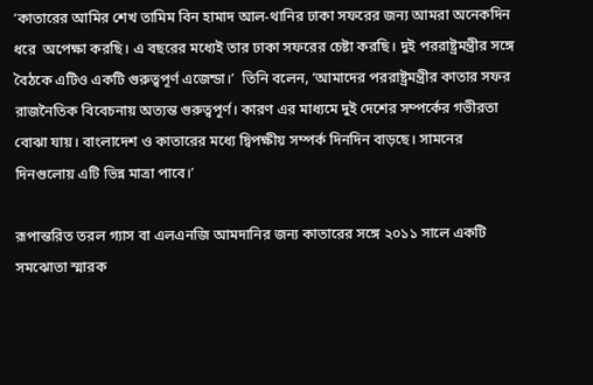‘কাতারের আমির শেখ তামিম বিন হামাদ আল-থানির ঢাকা সফরের জন্য আমরা অনেকদিন ধরে  অপেক্ষা করছি। এ বছরের মধ্যেই তার ঢাকা সফরের চেষ্টা করছি। দুই পররাষ্ট্রমন্ত্রীর সঙ্গে বৈঠকে এটিও একটি গুরুত্বপূর্ণ এজেন্ডা।’  তিনি বলেন, ‘আমাদের পররাষ্ট্রমন্ত্রীর কাতার সফর রাজনৈতিক বিবেচনায় অত্যন্ত গুরুত্বপূর্ণ। কারণ এর মাধ্যমে দুই দেশের সম্পর্কের গভীরতা বোঝা যায়। বাংলাদেশ ও কাতারের মধ্যে দ্বিপক্ষীয় সম্পর্ক দিনদিন বাড়ছে। সামনের দিনগুলোয় এটি ভিন্ন মাত্রা পাবে।’

রূপান্তরিত তরল গ্যাস বা এলএনজি আমদানির জন্য কাতারের সঙ্গে ২০১১ সালে একটি সমঝোতা স্মারক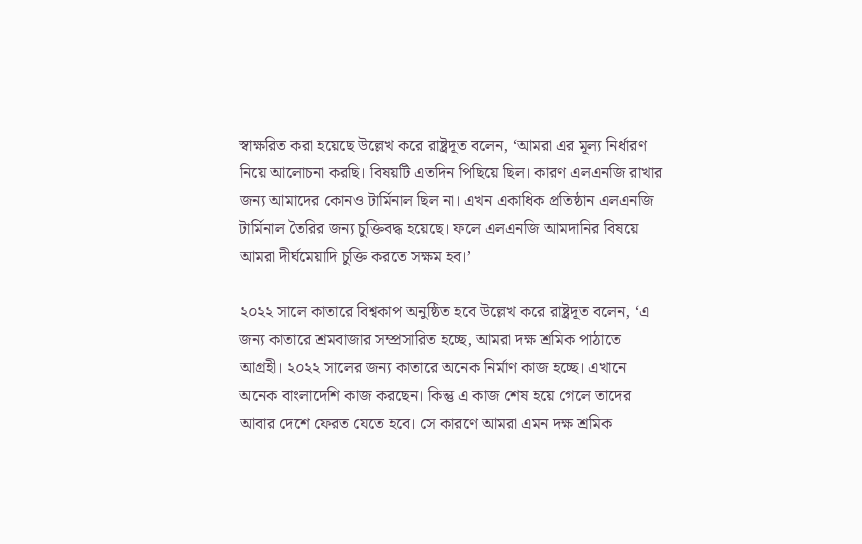স্বাক্ষরিত করা হয়েছে উল্লেখ করে রাষ্ট্রদূত বলেন, ‘আমরা এর মূল্য নির্ধারণ নিয়ে আলোচনা করছি। বিষয়টি এতদিন পিছিয়ে ছিল। কারণ এলএনজি রাখার জন্য আমাদের কোনও টার্মিনাল ছিল না। এখন একাধিক প্রতিষ্ঠান এলএনজি টার্মিনাল তৈরির জন্য চুক্তিবদ্ধ হয়েছে। ফলে এলএনজি আমদানির বিষয়ে আমরা দীর্ঘমেয়াদি চুক্তি করতে সক্ষম হব।’

২০২২ সালে কাতারে বিশ্বকাপ অনুষ্ঠিত হবে উল্লেখ করে রাষ্ট্রদূত বলেন, ‘এ জন্য কাতারে শ্রমবাজার সম্প্রসারিত হচ্ছে, আমরা দক্ষ শ্রমিক পাঠাতে আগ্রহী। ২০২২ সালের জন্য কাতারে অনেক নির্মাণ কাজ হচ্ছে। এখানে অনেক বাংলাদেশি কাজ করছেন। কিন্তু এ কাজ শেষ হয়ে গেলে তাদের আবার দেশে ফেরত যেতে হবে। সে কারণে আমরা এমন দক্ষ শ্রমিক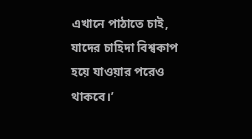এখানে পাঠাতে চাই, যাদের চাহিদা বিশ্বকাপ হয়ে যাওয়ার পরেও থাকবে।’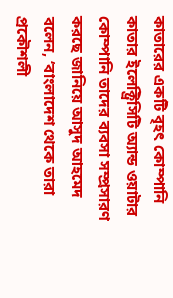কাতারের একটি বৃহৎ কোম্পানি কাতার ইলেক্ট্রিসিটি অ্যান্ড ওয়াটার কোম্পানি তাদের ব্যবসা সম্প্রসারণ করছে জানিয়ে আসুদ আহমেদ বলেন, ‘বাংলাদেশ থেকে তারা প্রকৌশলী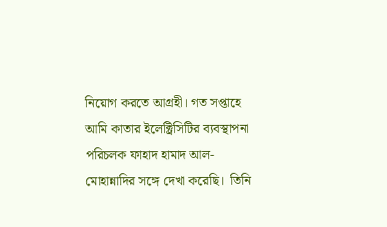নিয়োগ করতে আগ্রহী। গত সপ্তাহে আমি কাতার ইলেক্ট্রিসিটির ব্যবস্থাপনা পরিচলক ফাহাদ হামাদ আল-মোহান্নাদির সঙ্গে দেখা করেছি।  তিনি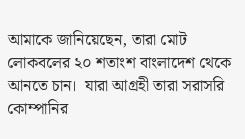আমাকে জানিয়েছেন, তারা মোট লোকবলের ২০ শতাংশ বাংলাদেশ থেকে আনতে চান।  যারা আগ্রহী তারা সরাসরি কোম্পানির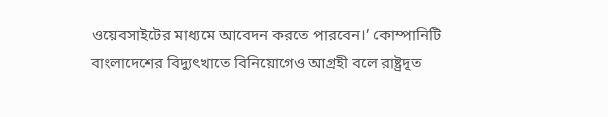ওয়েবসাইটের মাধ্যমে আবেদন করতে পারবেন।’ কোম্পানিটি বাংলাদেশের বিদ্যুৎখাতে বিনিয়োগেও আগ্রহী বলে রাষ্ট্রদূত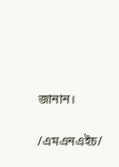জানান।

/এমএনএইচ/